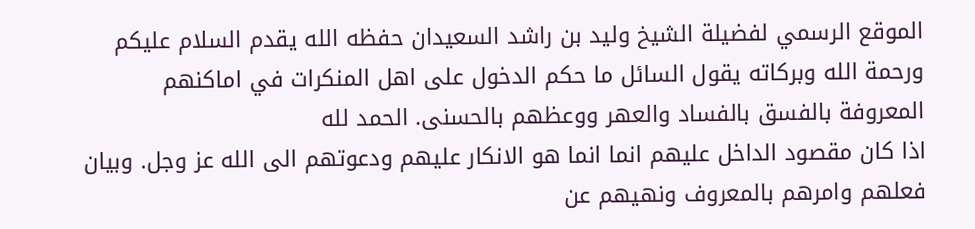الموقع الرسمي لفضيلة الشيخ وليد بن راشد السعيدان حفظه الله يقدم السلام عليكم ورحمة الله وبركاته يقول السائل ما حكم الدخول على اهل المنكرات في اماكنهم المعروفة بالفسق بالفساد والعهر ووعظهم بالحسنى. الحمد لله
اذا كان مقصود الداخل عليهم انما انما هو الانكار عليهم ودعوتهم الى الله عز وجل. وبيان فعلهم وامرهم بالمعروف ونهيهم عن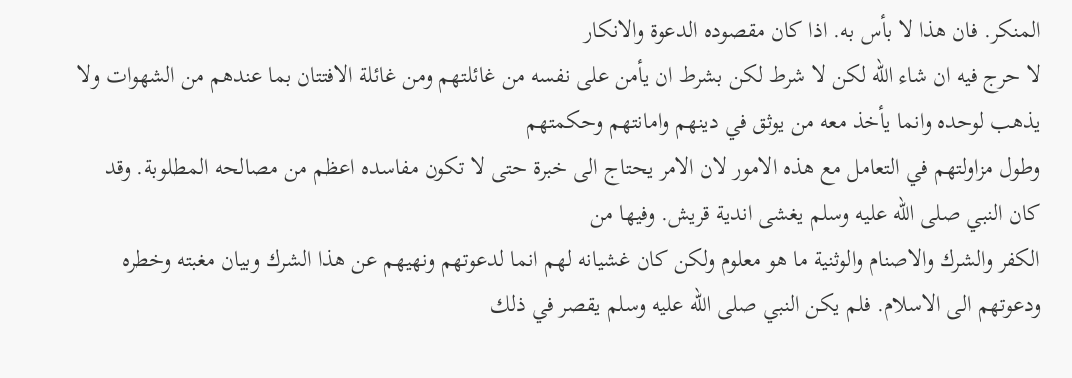المنكر. فان هذا لا بأس به. اذا كان مقصوده الدعوة والانكار
لا حرج فيه ان شاء الله لكن لا شرط لكن بشرط ان يأمن على نفسه من غائلتهم ومن غائلة الافتتان بما عندهم من الشهوات ولا يذهب لوحده وانما يأخذ معه من يوثق في دينهم وامانتهم وحكمتهم
وطول مزاولتهم في التعامل مع هذه الامور لان الامر يحتاج الى خبرة حتى لا تكون مفاسده اعظم من مصالحه المطلوبة. وقد كان النبي صلى الله عليه وسلم يغشى اندية قريش. وفيها من
الكفر والشرك والاصنام والوثنية ما هو معلوم ولكن كان غشيانه لهم انما لدعوتهم ونهيهم عن هذا الشرك وبيان مغبته وخطره ودعوتهم الى الاسلام. فلم يكن النبي صلى الله عليه وسلم يقصر في ذلك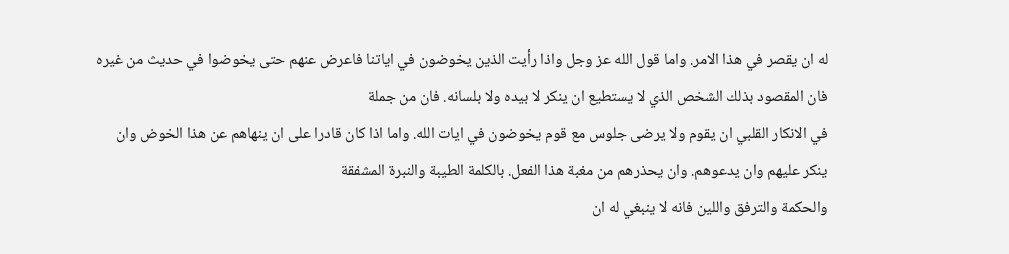له ان يقصر في هذا الامر. واما قول الله عز وجل واذا رأيت الذين يخوضون في اياتنا فاعرض عنهم حتى يخوضوا في حديث من غيره فان المقصود بذلك الشخص الذي لا يستطيع ان ينكر لا بيده ولا بلسانه. فان من جملة
في الانكار القلبي ان يقوم ولا يرضى جلوس مع قوم يخوضون في ايات الله. واما اذا كان قادرا على ان ينهاهم عن هذا الخوض وان ينكر عليهم وان يدعوهم. وان يحذرهم من مغبة هذا الفعل. بالكلمة الطيبة والنبرة المشفقة
والحكمة والترفق واللين فانه لا ينبغي له ان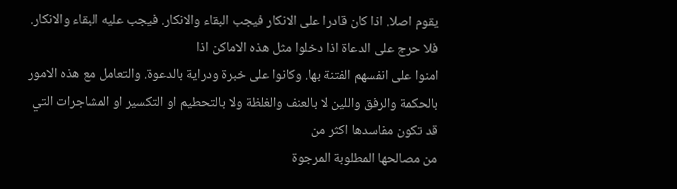يقوم اصلا. اذا كان قادرا على الانكار فيجب البقاء والانكار. فيجب عليه البقاء والانكار. فلا حرج على الدعاة اذا دخلوا مثل هذه الاماكن اذا
امنوا على انفسهم الفتنة بها. وكانوا على خبرة ودراية بالدعوة. والتعامل مع هذه الامور بالحكمة والرفق واللين لا بالعنف والغلظة ولا بالتحطيم او التكسير او المشاجرات التي قد تكون مفاسدها اكثر من
من مصالحها المطلوبة المرجوة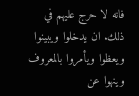فانه لا حرج عليهم في ذلك. ان يدخلوا ويبينوا ويعظوا ويأمروا بالمعروف وينهوا عن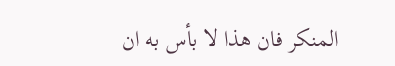المنكر فان هذا لا بأس به ان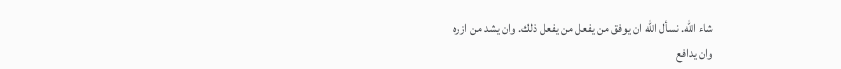شاء الله. نسأل الله ان يوفق من يفعل من يفعل ذلك. وان يشد من ازره
وان يدافع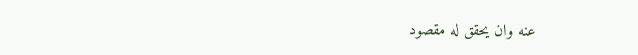عنه وان يحقق له مقصود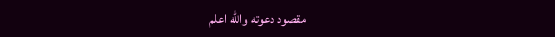مقصود دعوته والله اعلم